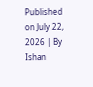Published on July 22, 2026 | By Ishan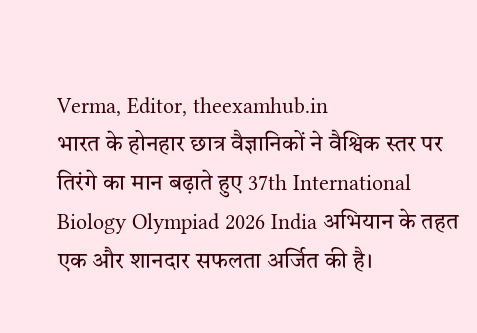Verma, Editor, theexamhub.in
भारत के होनहार छात्र वैज्ञानिकों ने वैश्विक स्तर पर तिरंगे का मान बढ़ाते हुए 37th International Biology Olympiad 2026 India अभियान के तहत एक और शानदार सफलता अर्जित की है।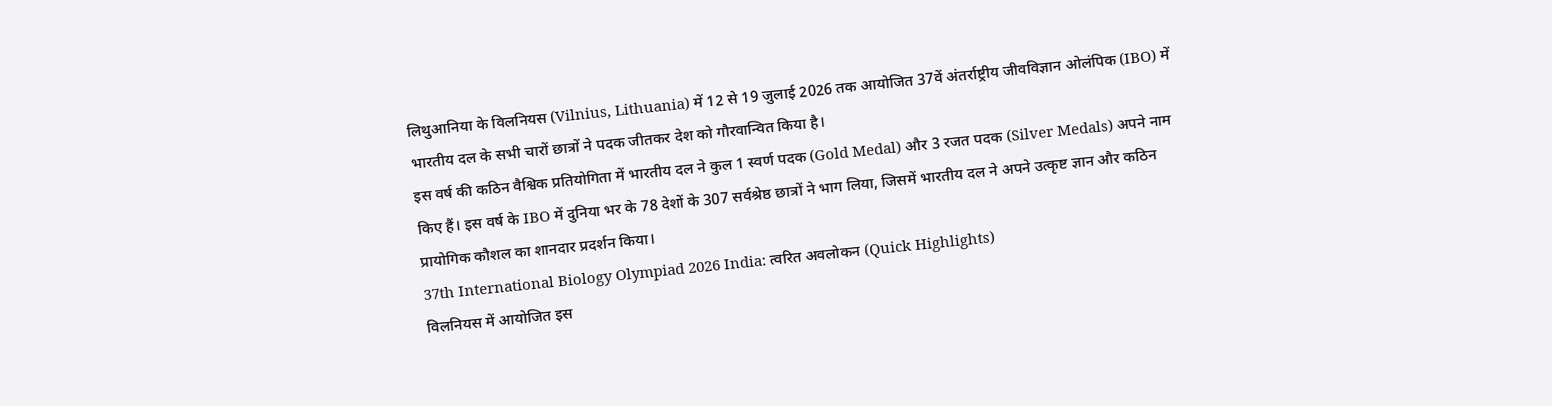लिथुआनिया के विलनियस (Vilnius, Lithuania) में 12 से 19 जुलाई 2026 तक आयोजित 37वें अंतर्राष्ट्रीय जीवविज्ञान ओलंपिक (IBO) में भारतीय दल के सभी चारों छात्रों ने पदक जीतकर देश को गौरवान्वित किया है।
इस वर्ष की कठिन वैश्विक प्रतियोगिता में भारतीय दल ने कुल 1 स्वर्ण पदक (Gold Medal) और 3 रजत पदक (Silver Medals) अपने नाम किए हैं। इस वर्ष के IBO में दुनिया भर के 78 देशों के 307 सर्वश्रेष्ठ छात्रों ने भाग लिया, जिसमें भारतीय दल ने अपने उत्कृष्ट ज्ञान और कठिन प्रायोगिक कौशल का शानदार प्रदर्शन किया।
37th International Biology Olympiad 2026 India: त्वरित अवलोकन (Quick Highlights)
विलनियस में आयोजित इस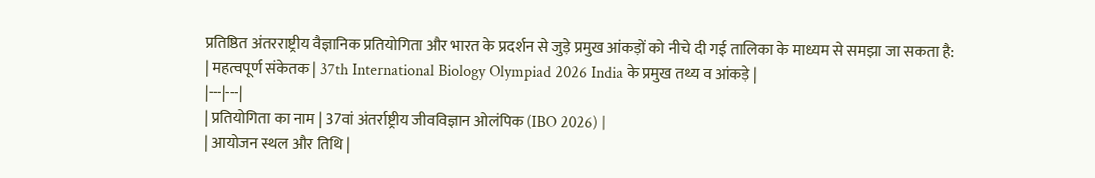प्रतिष्ठित अंतरराष्ट्रीय वैज्ञानिक प्रतियोगिता और भारत के प्रदर्शन से जुड़े प्रमुख आंकड़ों को नीचे दी गई तालिका के माध्यम से समझा जा सकता है:
| महत्वपूर्ण संकेतक | 37th International Biology Olympiad 2026 India के प्रमुख तथ्य व आंकड़े |
|---|---|
| प्रतियोगिता का नाम | 37वां अंतर्राष्ट्रीय जीवविज्ञान ओलंपिक (IBO 2026) |
| आयोजन स्थल और तिथि |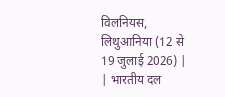विलनियस, लिथुआनिया (12 से 19 जुलाई 2026) |
| भारतीय दल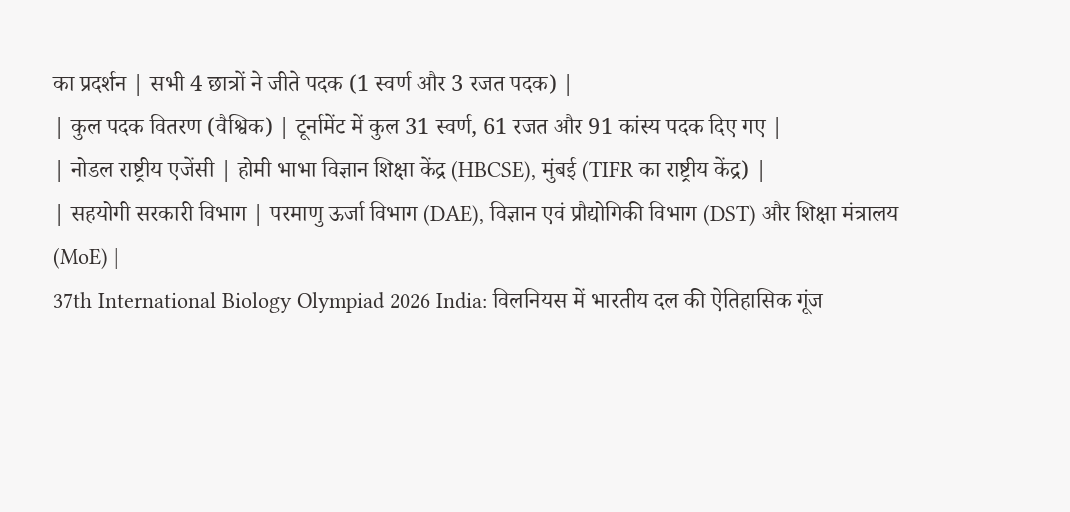का प्रदर्शन | सभी 4 छात्रों ने जीते पदक (1 स्वर्ण और 3 रजत पदक) |
| कुल पदक वितरण (वैश्विक) | टूर्नामेंट में कुल 31 स्वर्ण, 61 रजत और 91 कांस्य पदक दिए गए |
| नोडल राष्ट्रीय एजेंसी | होमी भाभा विज्ञान शिक्षा केंद्र (HBCSE), मुंबई (TIFR का राष्ट्रीय केंद्र) |
| सहयोगी सरकारी विभाग | परमाणु ऊर्जा विभाग (DAE), विज्ञान एवं प्रौद्योगिकी विभाग (DST) और शिक्षा मंत्रालय (MoE) |
37th International Biology Olympiad 2026 India: विलनियस में भारतीय दल की ऐतिहासिक गूंज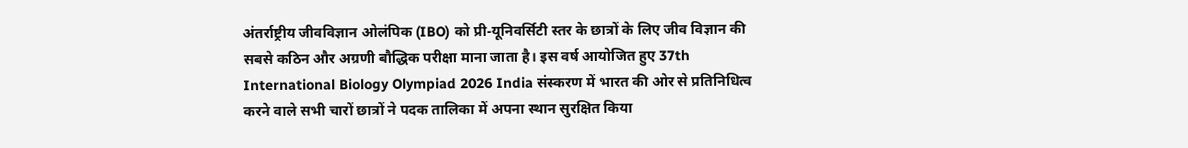अंतर्राष्ट्रीय जीवविज्ञान ओलंपिक (IBO) को प्री-यूनिवर्सिटी स्तर के छात्रों के लिए जीव विज्ञान की सबसे कठिन और अग्रणी बौद्धिक परीक्षा माना जाता है। इस वर्ष आयोजित हुए 37th International Biology Olympiad 2026 India संस्करण में भारत की ओर से प्रतिनिधित्व करने वाले सभी चारों छात्रों ने पदक तालिका में अपना स्थान सुरक्षित किया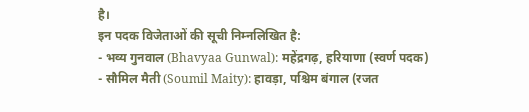है।
इन पदक विजेताओं की सूची निम्नलिखित है:
- भव्य गुनवाल (Bhavyaa Gunwal): महेंद्रगढ़, हरियाणा (स्वर्ण पदक)
- सौमिल मैती (Soumil Maity): हावड़ा, पश्चिम बंगाल (रजत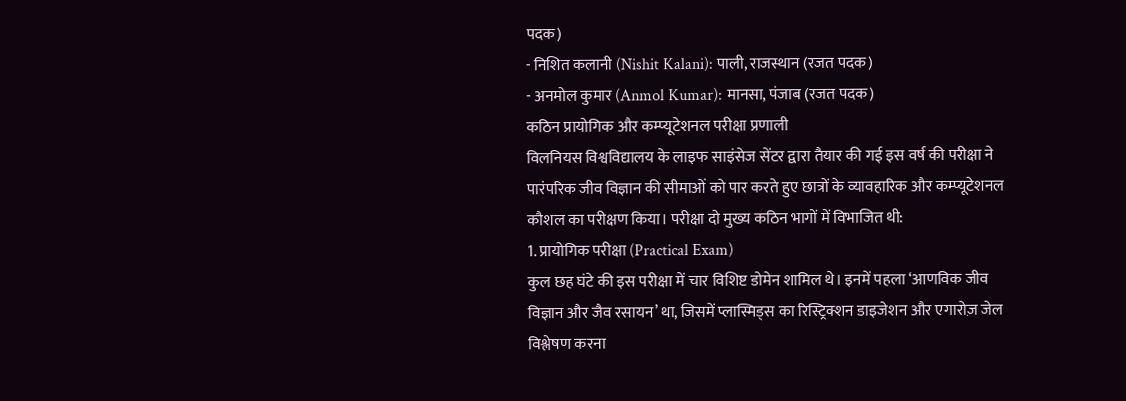पदक)
- निशित कलानी (Nishit Kalani): पाली, राजस्थान (रजत पदक)
- अनमोल कुमार (Anmol Kumar): मानसा, पंजाब (रजत पदक)
कठिन प्रायोगिक और कम्प्यूटेशनल परीक्षा प्रणाली
विलनियस विश्वविद्यालय के लाइफ साइंसेज सेंटर द्वारा तैयार की गई इस वर्ष की परीक्षा ने पारंपरिक जीव विज्ञान की सीमाओं को पार करते हुए छात्रों के व्यावहारिक और कम्प्यूटेशनल कौशल का परीक्षण किया। परीक्षा दो मुख्य कठिन भागों में विभाजित थी:
1. प्रायोगिक परीक्षा (Practical Exam)
कुल छह घंटे की इस परीक्षा में चार विशिष्ट डोमेन शामिल थे। इनमें पहला ‘आणविक जीव विज्ञान और जैव रसायन’ था, जिसमें प्लास्मिड्स का रिस्ट्रिक्शन डाइजेशन और एगारोज़ जेल विश्लेषण करना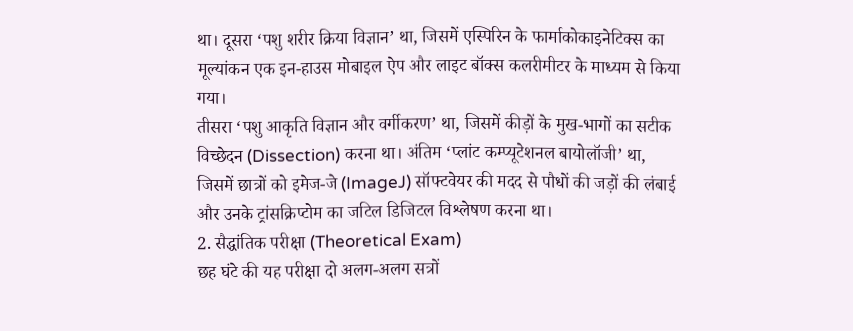था। दूसरा ‘पशु शरीर क्रिया विज्ञान’ था, जिसमें एस्पिरिन के फार्माकोकाइनेटिक्स का मूल्यांकन एक इन-हाउस मोबाइल ऐप और लाइट बॉक्स कलरीमीटर के माध्यम से किया गया।
तीसरा ‘पशु आकृति विज्ञान और वर्गीकरण’ था, जिसमें कीड़ों के मुख-भागों का सटीक विच्छेदन (Dissection) करना था। अंतिम ‘प्लांट कम्प्यूटेशनल बायोलॉजी’ था, जिसमें छात्रों को इमेज-जे (ImageJ) सॉफ्टवेयर की मदद से पौधों की जड़ों की लंबाई और उनके ट्रांसक्रिप्टोम का जटिल डिजिटल विश्लेषण करना था।
2. सैद्धांतिक परीक्षा (Theoretical Exam)
छह घंटे की यह परीक्षा दो अलग-अलग सत्रों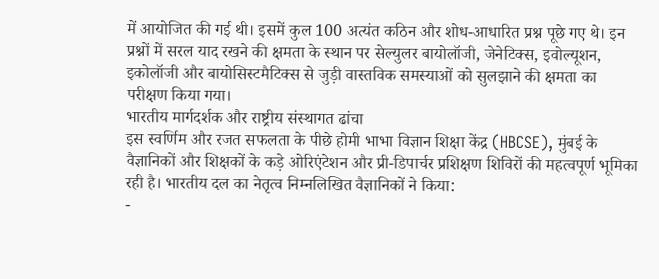में आयोजित की गई थी। इसमें कुल 100 अत्यंत कठिन और शोध-आधारित प्रश्न पूछे गए थे। इन प्रश्नों में सरल याद रखने की क्षमता के स्थान पर सेल्युलर बायोलॉजी, जेनेटिक्स, इवोल्यूशन, इकोलॉजी और बायोसिस्टमैटिक्स से जुड़ी वास्तविक समस्याओं को सुलझाने की क्षमता का परीक्षण किया गया।
भारतीय मार्गदर्शक और राष्ट्रीय संस्थागत ढांचा
इस स्वर्णिम और रजत सफलता के पीछे होमी भाभा विज्ञान शिक्षा केंद्र (HBCSE), मुंबई के वैज्ञानिकों और शिक्षकों के कड़े ओरिएंटेशन और प्री-डिपार्चर प्रशिक्षण शिविरों की महत्वपूर्ण भूमिका रही है। भारतीय दल का नेतृत्व निम्नलिखित वैज्ञानिकों ने किया:
-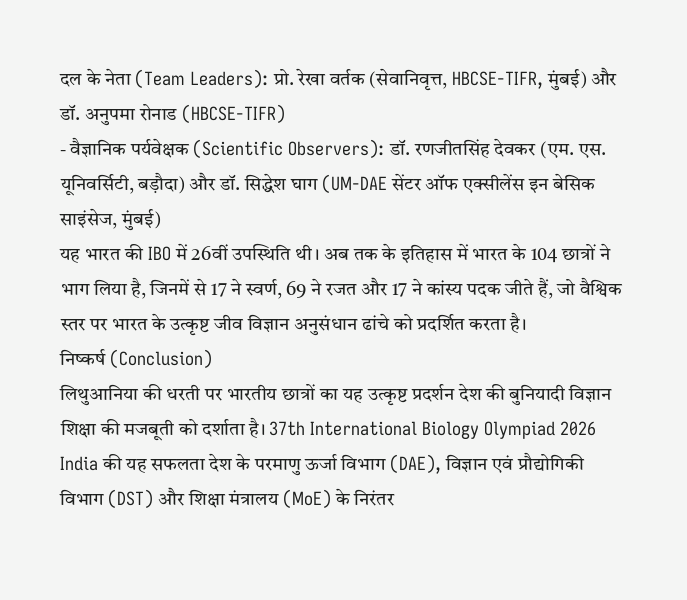दल के नेता (Team Leaders): प्रो. रेखा वर्तक (सेवानिवृत्त, HBCSE-TIFR, मुंबई) और डॉ. अनुपमा रोनाड (HBCSE-TIFR)
- वैज्ञानिक पर्यवेक्षक (Scientific Observers): डॉ. रणजीतसिंह देवकर (एम. एस. यूनिवर्सिटी, बड़ौदा) और डॉ. सिद्धेश घाग (UM-DAE सेंटर ऑफ एक्सीलेंस इन बेसिक साइंसेज, मुंबई)
यह भारत की IBO में 26वीं उपस्थिति थी। अब तक के इतिहास में भारत के 104 छात्रों ने भाग लिया है, जिनमें से 17 ने स्वर्ण, 69 ने रजत और 17 ने कांस्य पदक जीते हैं, जो वैश्विक स्तर पर भारत के उत्कृष्ट जीव विज्ञान अनुसंधान ढांचे को प्रदर्शित करता है।
निष्कर्ष (Conclusion)
लिथुआनिया की धरती पर भारतीय छात्रों का यह उत्कृष्ट प्रदर्शन देश की बुनियादी विज्ञान शिक्षा की मजबूती को दर्शाता है। 37th International Biology Olympiad 2026 India की यह सफलता देश के परमाणु ऊर्जा विभाग (DAE), विज्ञान एवं प्रौद्योगिकी विभाग (DST) और शिक्षा मंत्रालय (MoE) के निरंतर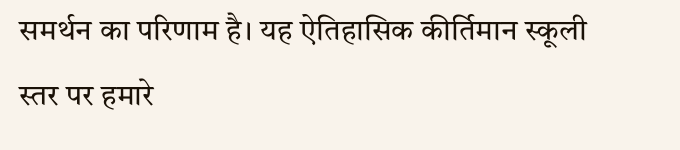समर्थन का परिणाम है। यह ऐतिहासिक कीर्तिमान स्कूली स्तर पर हमारे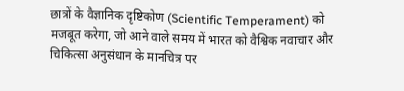छात्रों के वैज्ञानिक दृष्टिकोण (Scientific Temperament) को मजबूत करेगा, जो आने वाले समय में भारत को वैश्विक नवाचार और चिकित्सा अनुसंधान के मानचित्र पर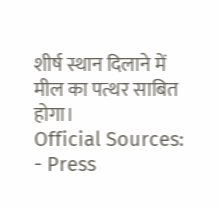शीर्ष स्थान दिलाने में मील का पत्थर साबित होगा।
Official Sources:
- Press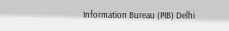Information Bureau (PIB) Delhi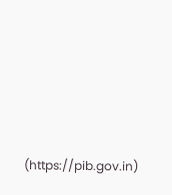(https://pib.gov.in)